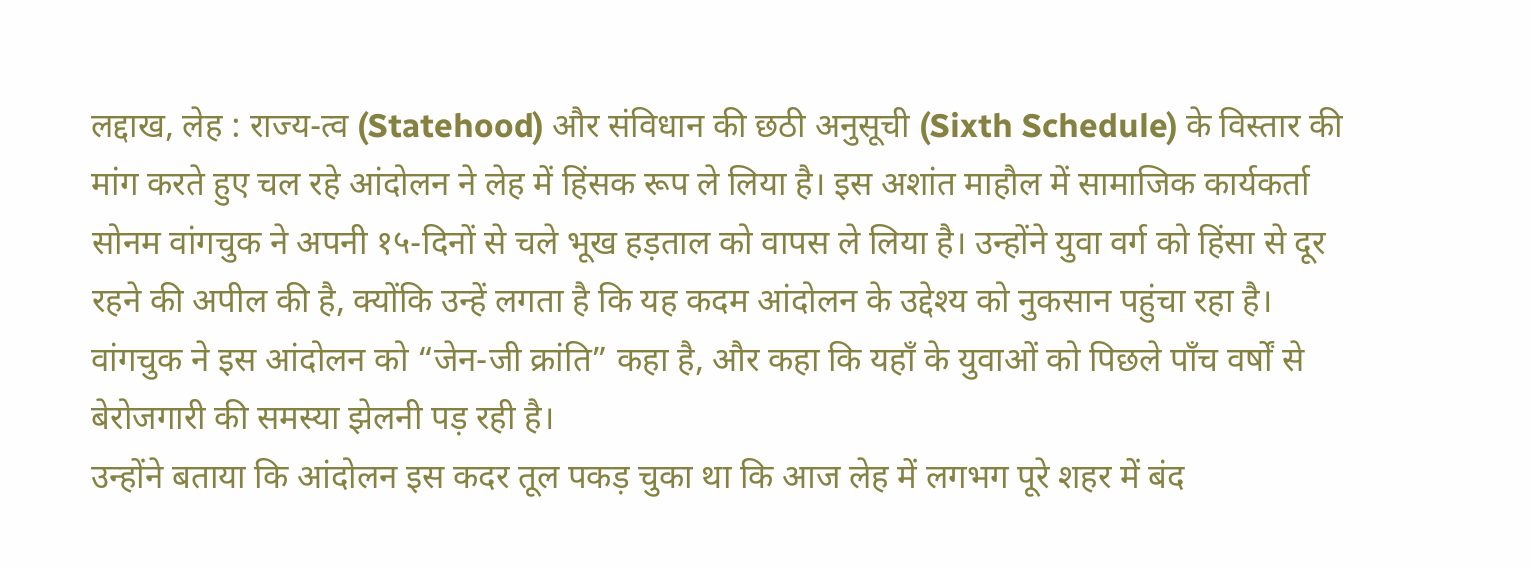लद्दाख, लेह : राज्य-त्व (Statehood) और संविधान की छठी अनुसूची (Sixth Schedule) के विस्तार की मांग करते हुए चल रहे आंदोलन ने लेह में हिंसक रूप ले लिया है। इस अशांत माहौल में सामाजिक कार्यकर्ता सोनम वांगचुक ने अपनी १५-दिनों से चले भूख हड़ताल को वापस ले लिया है। उन्होंने युवा वर्ग को हिंसा से दूर रहने की अपील की है, क्योंकि उन्हें लगता है कि यह कदम आंदोलन के उद्देश्य को नुकसान पहुंचा रहा है।
वांगचुक ने इस आंदोलन को “जेन-जी क्रांति” कहा है, और कहा कि यहाँ के युवाओं को पिछले पाँच वर्षों से बेरोजगारी की समस्या झेलनी पड़ रही है।
उन्होंने बताया कि आंदोलन इस कदर तूल पकड़ चुका था कि आज लेह में लगभग पूरे शहर में बंद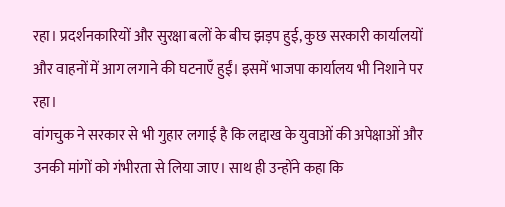रहा। प्रदर्शनकारियों और सुरक्षा बलों के बीच झड़प हुई, कुछ सरकारी कार्यालयों और वाहनों में आग लगाने की घटनाएँ हुईं। इसमें भाजपा कार्यालय भी निशाने पर रहा।
वांगचुक ने सरकार से भी गुहार लगाई है कि लद्दाख के युवाओं की अपेक्षाओं और उनकी मांगों को गंभीरता से लिया जाए। साथ ही उन्होंने कहा कि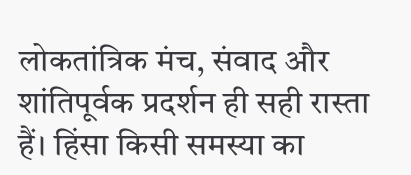लोकतांत्रिक मंच, संवाद और शांतिपूर्वक प्रदर्शन ही सही रास्ता हैं। हिंसा किसी समस्या का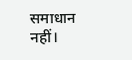समाधान नहीं।